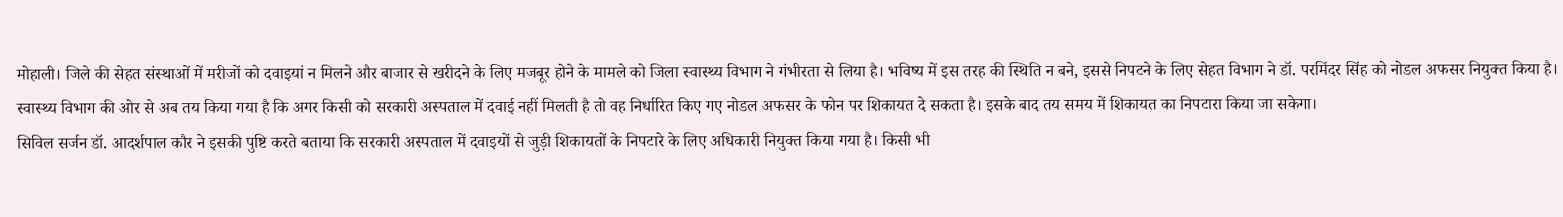मोहाली। जिले की सेहत संस्थाओं में मरीजों को दवाइयां न मिलने और बाजार से खरीदने के लिए मजबूर होने के मामले को जिला स्वास्थ्य विभाग ने गंभीरता से लिया है। भविष्य में इस तरह की स्थिति न बने, इससे निपटने के लिए सेहत विभाग ने डॉ. परमिंदर सिंह को नोडल अफसर नियुक्त किया है। स्वास्थ्य विभाग की ओर से अब तय किया गया है कि अगर किसी को सरकारी अस्पताल में दवाई नहीं मिलती है तो वह निर्धारित किए गए नोडल अफसर के फोन पर शिकायत दे सकता है। इसके बाद तय समय में शिकायत का निपटारा किया जा सकेगा।
सिविल सर्जन डॉ. आदर्शपाल कौर ने इसकी पुष्टि करते बताया कि सरकारी अस्पताल में दवाइयों से जुड़ी शिकायतों के निपटारे के लिए अधिकारी नियुक्त किया गया है। किसी भी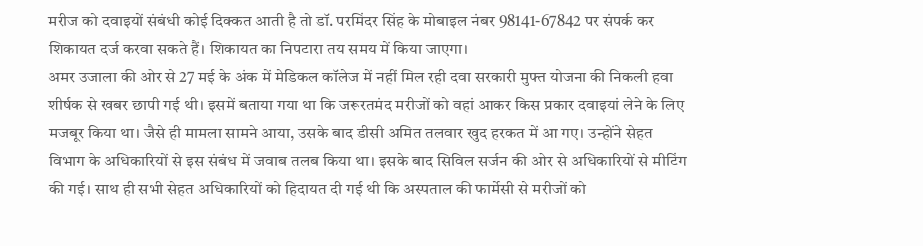मरीज को दवाइयों संबंधी कोई दिक्कत आती है तो डॉ. परमिंदर सिंह के मोबाइल नंबर 98141-67842 पर संपर्क कर शिकायत दर्ज करवा सकते हैं। शिकायत का निपटारा तय समय में किया जाएगा।
अमर उजाला की ओर से 27 मई के अंक में मेडिकल कॉलेज में नहीं मिल रही दवा सरकारी मुफ्त योजना की निकली हवा शीर्षक से खबर छापी गई थी। इसमें बताया गया था कि जरूरतमंद मरीजों को वहां आकर किस प्रकार दवाइयां लेने के लिए मजबूर किया था। जैसे ही मामला सामने आया, उसके बाद डीसी अमित तलवार खुद हरकत में आ गए। उन्होंने सेहत विभाग के अधिकारियों से इस संबंध में जवाब तलब किया था। इसके बाद सिविल सर्जन की ओर से अधिकारियों से मीटिंग की गई। साथ ही सभी सेहत अधिकारियों को हिदायत दी गई थी कि अस्पताल की फार्मेसी से मरीजों को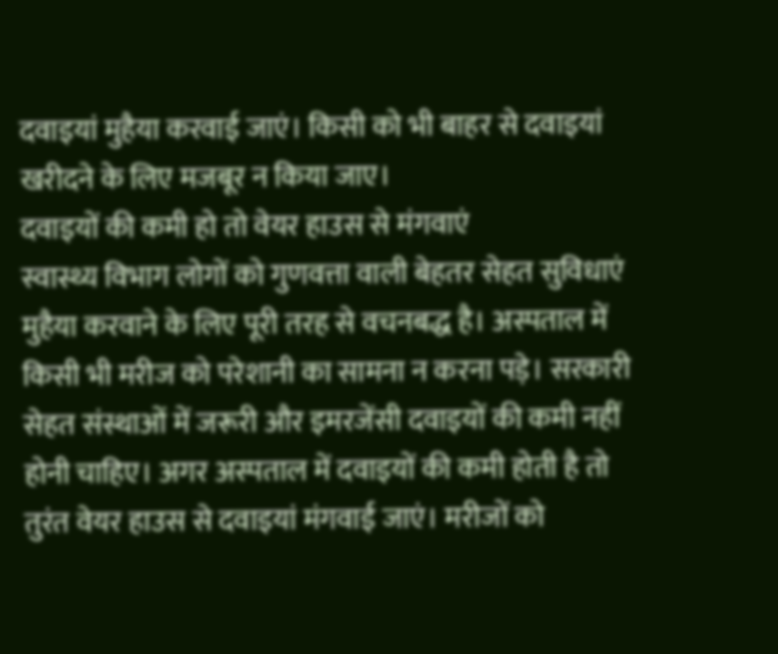दवाइयां मुहैया करवाई जाएं। किसी को भी बाहर से दवाइयां खरीदने के लिए मजबूर न किया जाए।
दवाइयों की कमी हो तो वेयर हाउस से मंगवाएं
स्वास्थ्य विभाग लोगों को गुणवत्ता वाली बेहतर सेहत सुविधाएं मुहैया करवाने के लिए पूरी तरह से वचनबद्ध है। अस्पताल में किसी भी मरीज को परेशानी का सामना न करना पड़े। सरकारी सेहत संस्थाओं में जरूरी और इमरजेंसी दवाइयों की कमी नहीं होनी चाहिए। अगर अस्पताल में दवाइयों की कमी होती है तो तुरंत वेयर हाउस से दवाइयां मंगवाई जाएं। मरीजों को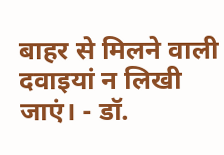बाहर से मिलने वाली दवाइयां न लिखी जाएं। - डॉ.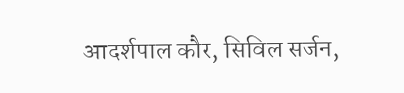आदर्शपाल कौर, सिविल सर्जन,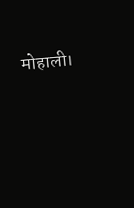मोहाली।